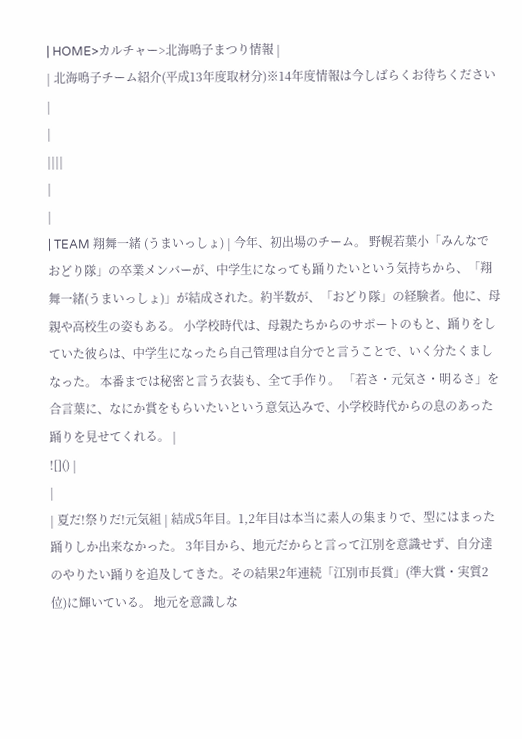| HOME>カルチャー>北海鳴子まつり情報 |
| 北海鳴子チーム紹介(平成13年度取材分)※14年度情報は今しばらくお待ちください |
|
||||
|
|
| TEAM 翔舞一緒 (うまいっしょ) | 今年、初出場のチーム。 野幌若葉小「みんなでおどり隊」の卒業メンバーが、中学生になっても踊りたいという気持ちから、「翔舞一緒(うまいっしょ)」が結成された。約半数が、「おどり隊」の経験者。他に、母親や高校生の姿もある。 小学校時代は、母親たちからのサポートのもと、踊りをしていた彼らは、中学生になったら自己管理は自分でと言うことで、いく分たくましなった。 本番までは秘密と言う衣装も、全て手作り。 「若さ・元気さ・明るさ」を合言葉に、なにか賞をもらいたいという意気込みで、小学校時代からの息のあった踊りを見せてくれる。 |
![]() |
|
| 夏だ!祭りだ!元気組 | 結成5年目。1,2年目は本当に素人の集まりで、型にはまった踊りしか出来なかった。 3年目から、地元だからと言って江別を意識せず、自分達のやりたい踊りを追及してきた。その結果2年連続「江別市長賞」(準大賞・実質2位)に輝いている。 地元を意識しな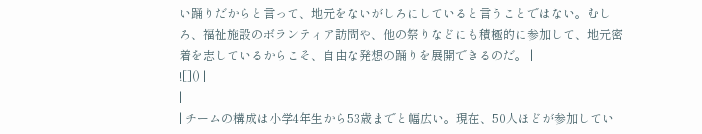い踊りだからと言って、地元をないがしろにしていると言うことではない。むしろ、福祉施設のボランティア訪問や、他の祭りなどにも積極的に参加して、地元密着を志しているからこそ、自由な発想の踊りを展開できるのだ。 |
![]() |
|
| チームの構成は小学4年生から53歳までと幅広い。現在、50人ほどが参加してい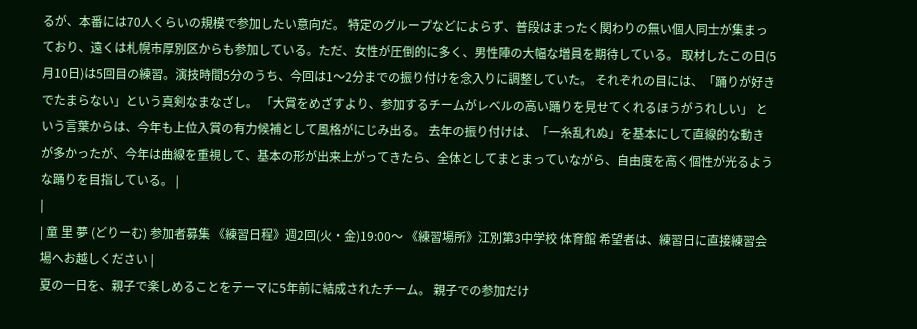るが、本番には70人くらいの規模で参加したい意向だ。 特定のグループなどによらず、普段はまったく関わりの無い個人同士が集まっており、遠くは札幌市厚別区からも参加している。ただ、女性が圧倒的に多く、男性陣の大幅な増員を期待している。 取材したこの日(5月10日)は5回目の練習。演技時間5分のうち、今回は1〜2分までの振り付けを念入りに調整していた。 それぞれの目には、「踊りが好きでたまらない」という真剣なまなざし。 「大賞をめざすより、参加するチームがレベルの高い踊りを見せてくれるほうがうれしい」 という言葉からは、今年も上位入賞の有力候補として風格がにじみ出る。 去年の振り付けは、「一糸乱れぬ」を基本にして直線的な動きが多かったが、今年は曲線を重視して、基本の形が出来上がってきたら、全体としてまとまっていながら、自由度を高く個性が光るような踊りを目指している。 |
|
| 童 里 夢 (どりーむ) 参加者募集 《練習日程》週2回(火・金)19:00〜 《練習場所》江別第3中学校 体育館 希望者は、練習日に直接練習会場へお越しください |
夏の一日を、親子で楽しめることをテーマに5年前に結成されたチーム。 親子での参加だけ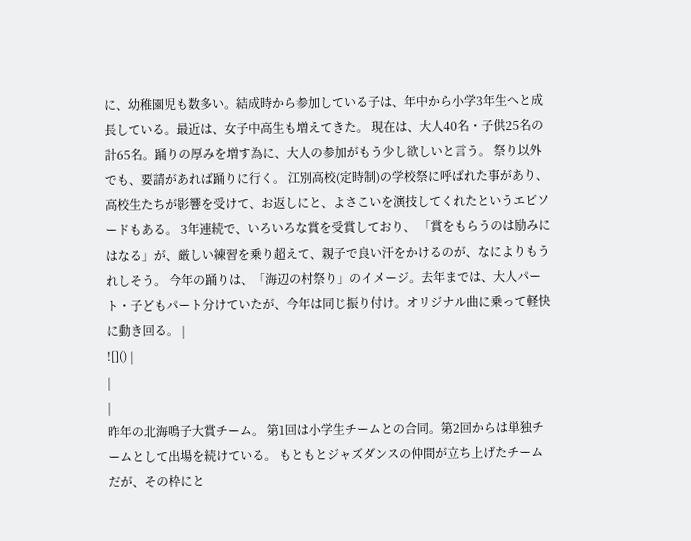に、幼稚園児も数多い。結成時から参加している子は、年中から小学3年生へと成長している。最近は、女子中高生も増えてきた。 現在は、大人40名・子供25名の計65名。踊りの厚みを増す為に、大人の参加がもう少し欲しいと言う。 祭り以外でも、要請があれば踊りに行く。 江別高校(定時制)の学校祭に呼ばれた事があり、高校生たちが影響を受けて、お返しにと、よさこいを演技してくれたというエピソードもある。 3年連続で、いろいろな賞を受賞しており、 「賞をもらうのは励みにはなる」が、厳しい練習を乗り超えて、親子で良い汗をかけるのが、なによりもうれしそう。 今年の踊りは、「海辺の村祭り」のイメージ。去年までは、大人パート・子どもパート分けていたが、今年は同じ振り付け。オリジナル曲に乗って軽快に動き回る。 |
![]() |
|
|
昨年の北海鳴子大賞チーム。 第1回は小学生チームとの合同。第2回からは単独チームとして出場を続けている。 もともとジャズダンスの仲間が立ち上げたチームだが、その枠にと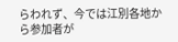らわれず、今では江別各地から参加者が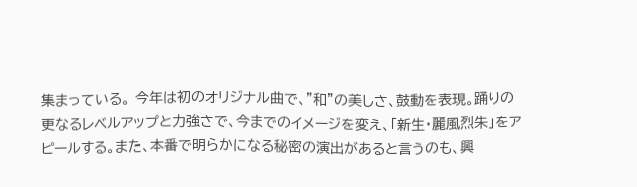集まっている。 今年は初のオリジナル曲で、”和”の美しさ、鼓動を表現。踊りの更なるレベルアップと力強さで、今までのイメージを変え、「新生・麗風烈朱」をアピールする。また、本番で明らかになる秘密の演出があると言うのも、興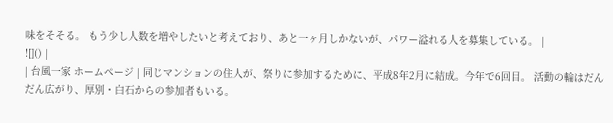味をそそる。 もう少し人数を増やしたいと考えており、あと一ヶ月しかないが、パワー溢れる人を募集している。 |
![]() |
| 台風一家 ホームページ | 同じマンションの住人が、祭りに参加するために、平成8年2月に結成。今年で6回目。 活動の輪はだんだん広がり、厚別・白石からの参加者もいる。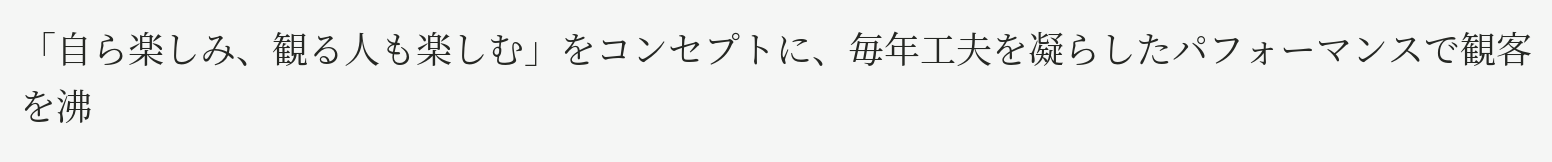「自ら楽しみ、観る人も楽しむ」をコンセプトに、毎年工夫を凝らしたパフォーマンスで観客を沸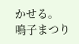かせる。 鳴子まつり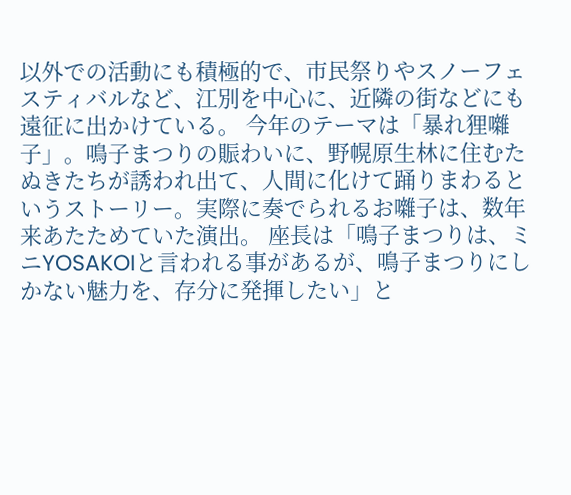以外での活動にも積極的で、市民祭りやスノーフェスティバルなど、江別を中心に、近隣の街などにも遠征に出かけている。 今年のテーマは「暴れ狸囃子」。鳴子まつりの賑わいに、野幌原生林に住むたぬきたちが誘われ出て、人間に化けて踊りまわるというストーリー。実際に奏でられるお囃子は、数年来あたためていた演出。 座長は「鳴子まつりは、ミニYOSAKOIと言われる事があるが、鳴子まつりにしかない魅力を、存分に発揮したい」と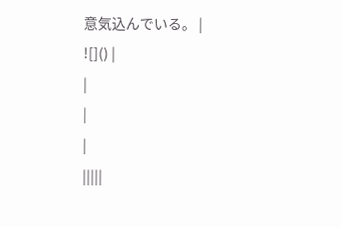意気込んでいる。 |
![]() |
|
|
|
|||||